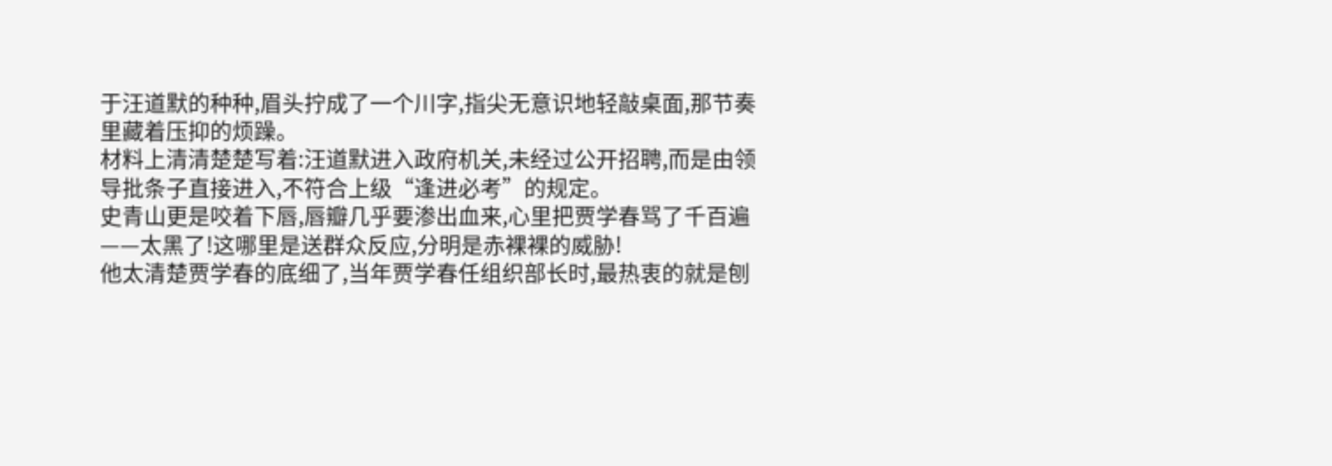于汪道默的种种,眉头拧成了一个川字,指尖无意识地轻敲桌面,那节奏里藏着压抑的烦躁。
材料上清清楚楚写着:汪道默进入政府机关,未经过公开招聘,而是由领导批条子直接进入,不符合上级“逢进必考”的规定。
史青山更是咬着下唇,唇瓣几乎要渗出血来,心里把贾学春骂了千百遍——太黑了!这哪里是送群众反应,分明是赤裸裸的威胁!
他太清楚贾学春的底细了,当年贾学春任组织部长时,最热衷的就是刨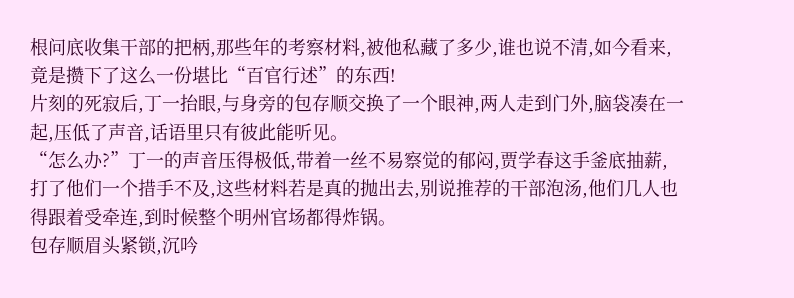根问底收集干部的把柄,那些年的考察材料,被他私藏了多少,谁也说不清,如今看来,竟是攒下了这么一份堪比“百官行述”的东西!
片刻的死寂后,丁一抬眼,与身旁的包存顺交换了一个眼神,两人走到门外,脑袋凑在一起,压低了声音,话语里只有彼此能听见。
“怎么办?”丁一的声音压得极低,带着一丝不易察觉的郁闷,贾学春这手釜底抽薪,打了他们一个措手不及,这些材料若是真的抛出去,别说推荐的干部泡汤,他们几人也得跟着受牵连,到时候整个明州官场都得炸锅。
包存顺眉头紧锁,沉吟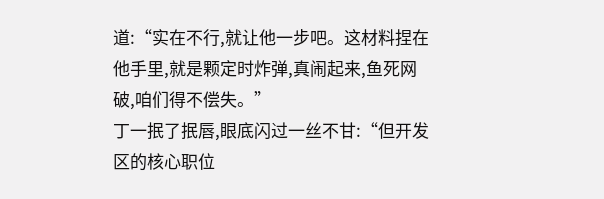道:“实在不行,就让他一步吧。这材料捏在他手里,就是颗定时炸弹,真闹起来,鱼死网破,咱们得不偿失。”
丁一抿了抿唇,眼底闪过一丝不甘:“但开发区的核心职位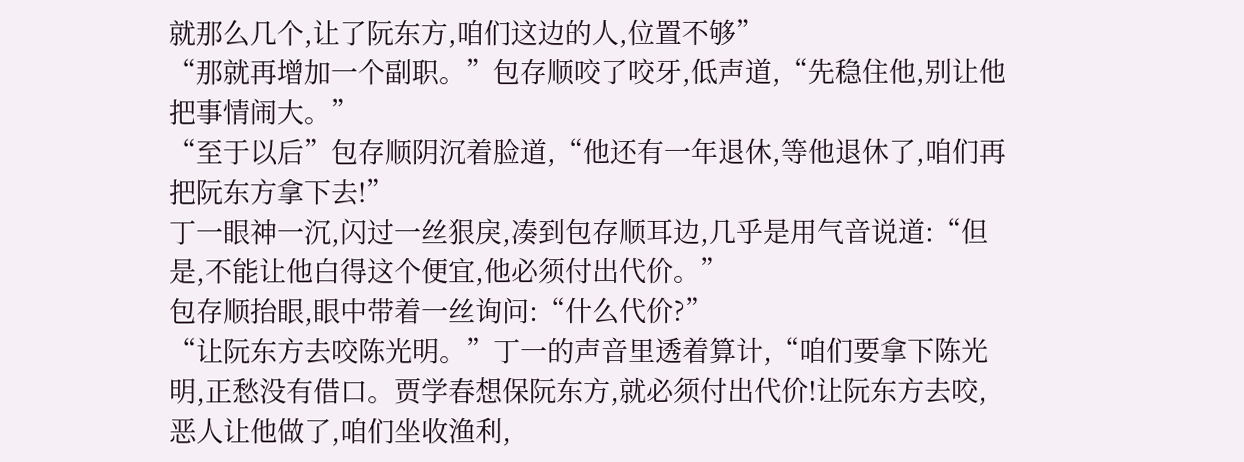就那么几个,让了阮东方,咱们这边的人,位置不够”
“那就再增加一个副职。”包存顺咬了咬牙,低声道,“先稳住他,别让他把事情闹大。”
“至于以后”包存顺阴沉着脸道,“他还有一年退休,等他退休了,咱们再把阮东方拿下去!”
丁一眼神一沉,闪过一丝狠戾,凑到包存顺耳边,几乎是用气音说道:“但是,不能让他白得这个便宜,他必须付出代价。”
包存顺抬眼,眼中带着一丝询问:“什么代价?”
“让阮东方去咬陈光明。”丁一的声音里透着算计,“咱们要拿下陈光明,正愁没有借口。贾学春想保阮东方,就必须付出代价!让阮东方去咬,恶人让他做了,咱们坐收渔利,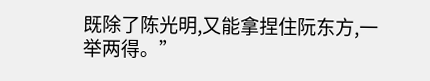既除了陈光明,又能拿捏住阮东方,一举两得。”